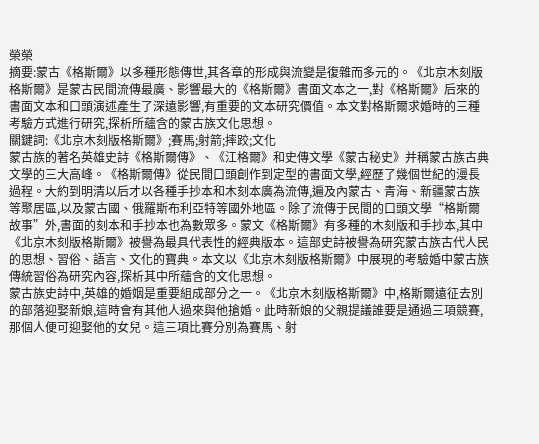榮榮
摘要:蒙古《格斯爾》以多種形態傳世,其各章的形成與流變是復雜而多元的。《北京木刻版格斯爾》是蒙古民間流傳最廣、影響最大的《格斯爾》書面文本之一,對《格斯爾》后來的書面文本和口頭演述產生了深遠影響,有重要的文本研究價值。本文對格斯爾求婚時的三種考驗方式進行研究,探析所蘊含的蒙古族文化思想。
關鍵詞:《北京木刻版格斯爾》;賽馬;射箭;摔跤;文化
蒙古族的著名英雄史詩《格斯爾傳》、《江格爾》和史傳文學《蒙古秘史》并稱蒙古族古典文學的三大高峰。《格斯爾傳》從民間口頭創作到定型的書面文學,經歷了幾個世紀的漫長過程。大約到明清以后才以各種手抄本和木刻本廣為流傳,遍及內蒙古、青海、新疆蒙古族等聚居區,以及蒙古國、俄羅斯布利亞特等國外地區。除了流傳于民間的口頭文學“格斯爾故事”外,書面的刻本和手抄本也為數眾多。蒙文《格斯爾》有多種的木刻版和手抄本,其中《北京木刻版格斯爾》被譽為最具代表性的經典版本。這部史詩被譽為研究蒙古族古代人民的思想、習俗、語言、文化的寶典。本文以《北京木刻版格斯爾》中展現的考驗婚中蒙古族傳統習俗為研究內容,探析其中所蘊含的文化思想。
蒙古族史詩中,英雄的婚姻是重要組成部分之一。《北京木刻版格斯爾》中,格斯爾遠征去別的部落迎娶新娘,這時會有其他人過來與他搶婚。此時新娘的父親提議誰要是通過三項競賽,那個人便可迎娶他的女兒。這三項比賽分別為賽馬、射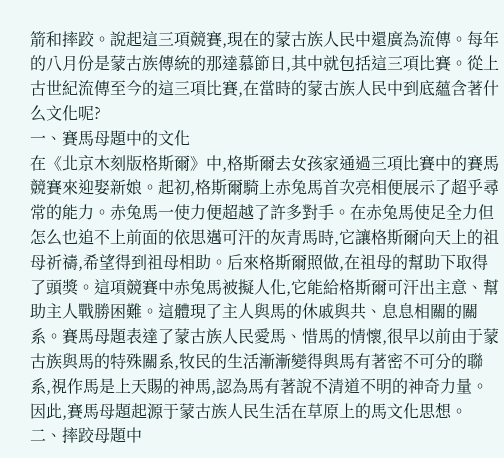箭和摔跤。說起這三項競賽,現在的蒙古族人民中還廣為流傳。每年的八月份是蒙古族傳統的那達慕節日,其中就包括這三項比賽。從上古世紀流傳至今的這三項比賽,在當時的蒙古族人民中到底蘊含著什么文化呢?
一、賽馬母題中的文化
在《北京木刻版格斯爾》中,格斯爾去女孩家通過三項比賽中的賽馬競賽來迎娶新娘。起初,格斯爾騎上赤兔馬首次亮相便展示了超乎尋常的能力。赤兔馬一使力便超越了許多對手。在赤兔馬使足全力但怎么也追不上前面的依思邁可汗的灰青馬時,它讓格斯爾向天上的祖母祈禱,希望得到祖母相助。后來格斯爾照做,在祖母的幫助下取得了頭獎。這項競賽中赤兔馬被擬人化,它能給格斯爾可汗出主意、幫助主人戰勝困難。這體現了主人與馬的休戚與共、息息相關的關系。賽馬母題表達了蒙古族人民愛馬、惜馬的情懷,很早以前由于蒙古族與馬的特殊關系,牧民的生活漸漸變得與馬有著密不可分的聯系,視作馬是上天賜的神馬,認為馬有著說不清道不明的神奇力量。因此,賽馬母題起源于蒙古族人民生活在草原上的馬文化思想。
二、摔跤母題中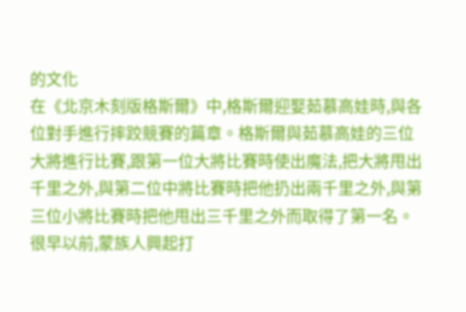的文化
在《北京木刻版格斯爾》中,格斯爾迎娶茹慕高娃時,與各位對手進行摔跤競賽的篇章。格斯爾與茹慕高娃的三位大將進行比賽,跟第一位大將比賽時使出魔法,把大將甩出千里之外,與第二位中將比賽時把他扔出兩千里之外,與第三位小將比賽時把他甩出三千里之外而取得了第一名。很早以前,蒙族人興起打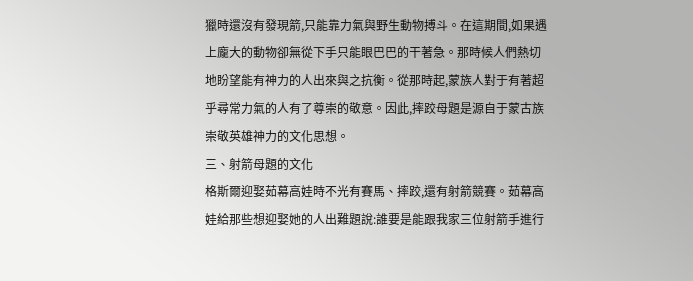獵時還沒有發現箭,只能靠力氣與野生動物搏斗。在這期間,如果遇上龐大的動物卻無從下手只能眼巴巴的干著急。那時候人們熱切地盼望能有神力的人出來與之抗衡。從那時起,蒙族人對于有著超乎尋常力氣的人有了尊崇的敬意。因此,摔跤母題是源自于蒙古族崇敬英雄神力的文化思想。
三、射箭母題的文化
格斯爾迎娶茹幕高娃時不光有賽馬、摔跤,還有射箭競賽。茹幕高娃給那些想迎娶她的人出難題說:誰要是能跟我家三位射箭手進行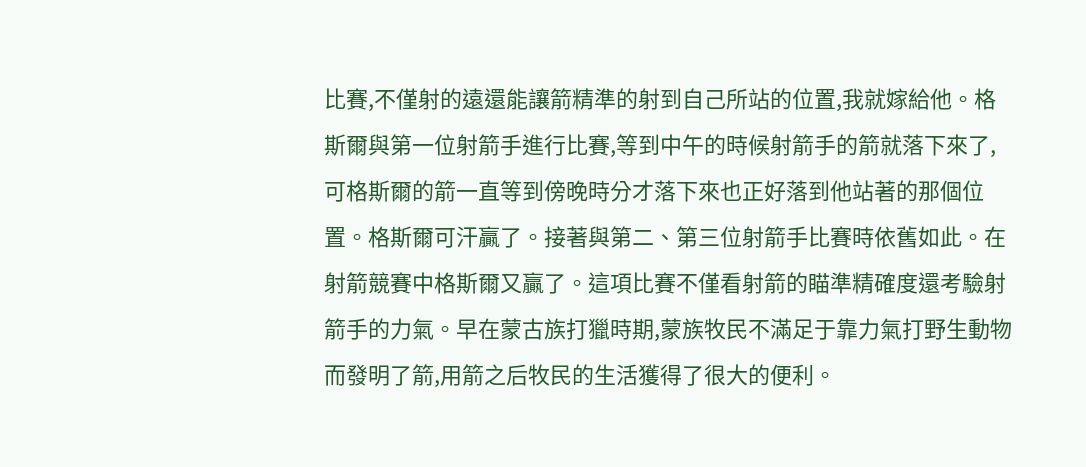比賽,不僅射的遠還能讓箭精準的射到自己所站的位置,我就嫁給他。格斯爾與第一位射箭手進行比賽,等到中午的時候射箭手的箭就落下來了,可格斯爾的箭一直等到傍晚時分才落下來也正好落到他站著的那個位置。格斯爾可汗贏了。接著與第二、第三位射箭手比賽時依舊如此。在射箭競賽中格斯爾又贏了。這項比賽不僅看射箭的瞄準精確度還考驗射箭手的力氣。早在蒙古族打獵時期,蒙族牧民不滿足于靠力氣打野生動物而發明了箭,用箭之后牧民的生活獲得了很大的便利。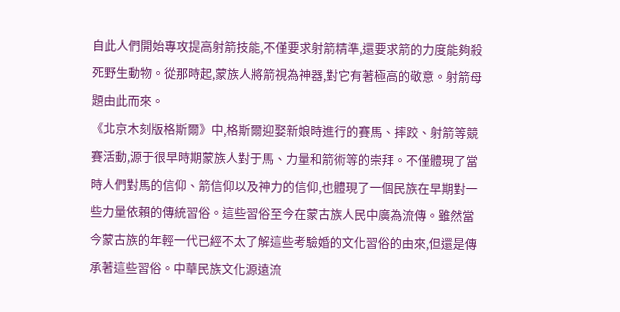自此人們開始專攻提高射箭技能,不僅要求射箭精準,還要求箭的力度能夠殺死野生動物。從那時起,蒙族人將箭視為神器,對它有著極高的敬意。射箭母題由此而來。
《北京木刻版格斯爾》中,格斯爾迎娶新娘時進行的賽馬、摔跤、射箭等競賽活動,源于很早時期蒙族人對于馬、力量和箭術等的崇拜。不僅體現了當時人們對馬的信仰、箭信仰以及神力的信仰,也體現了一個民族在早期對一些力量依賴的傳統習俗。這些習俗至今在蒙古族人民中廣為流傳。雖然當今蒙古族的年輕一代已經不太了解這些考驗婚的文化習俗的由來,但還是傳承著這些習俗。中華民族文化源遠流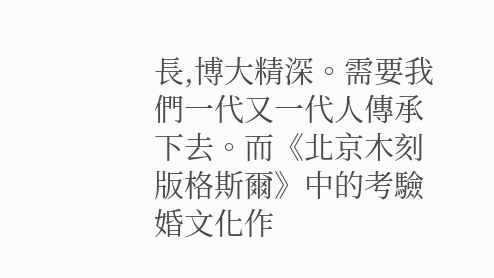長,博大精深。需要我們一代又一代人傳承下去。而《北京木刻版格斯爾》中的考驗婚文化作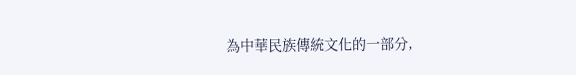為中華民族傳統文化的一部分,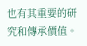也有其重要的研究和傳承價值。